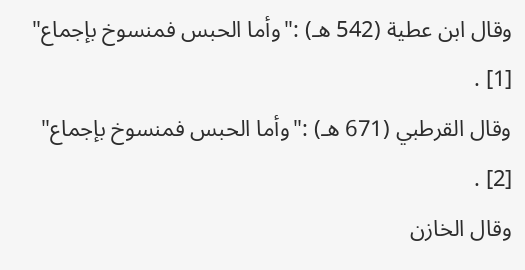وقال ابن عطية (542 هـ) :"وأما الحبس فمنسوخ بإجماع" [1] .
وقال القرطبي (671 هـ) :"وأما الحبس فمنسوخ بإجماع" [2] .
وقال الخازن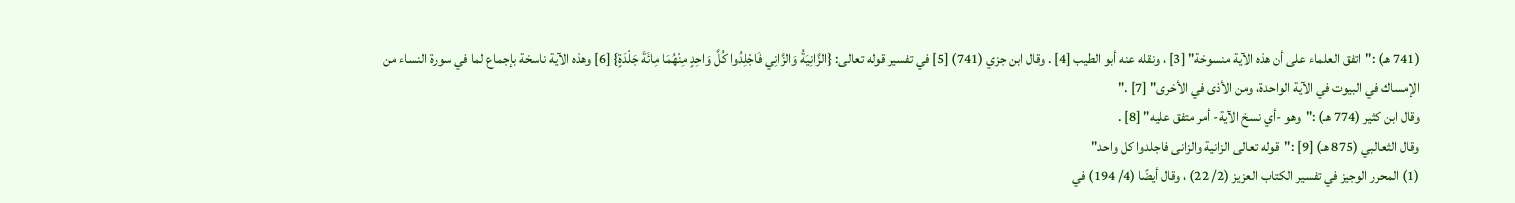(741 هـ) :"اتفق العلماء على أن هذه الآية منسوخة" [3] ، ونقله عنه أبو الطيب [4] . وقال ابن جزي (741) [5] في تفسير قوله تعالى: {الزَّانِيَةُ وَالزَّانِي فَاجْلِدُوا كُلَّ وَاحِدٍ مِنْهُمَا مِائَةَ جَلْدَةٍ} [6] وهذه الآية ناسخة بإجماع لما في سورة النساء من الإمساك في البيوت في الآية الواحدة، ومن الأذى في الأخرى" [7] ."
وقال ابن كثير (774 هـ) :"وهو -أي نسخ الآية- أمر متفق عليه" [8] .
وقال الثعالبي (875 هـ) [9] :"قوله تعالى الزانية والزانى فاجلدوا كل واحد"
(1) المحرر الوجيز في تفسير الكتاب العزيز (2/ 22) ، وقال أيضًا (4/ 194) في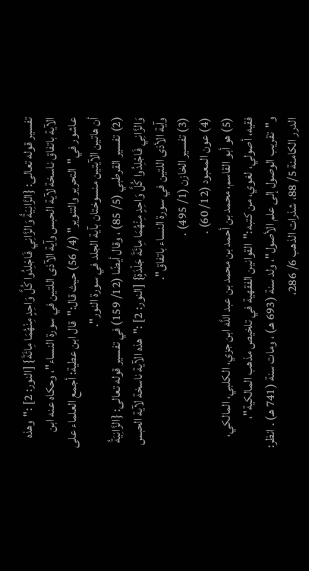تفسير قوله تعالى: {الزَّانِيَةُ وَالزَّانِي فَاجْلِدُوا كُلَّ وَاحِدٍ مِنْهُمَا مِائَةَ} [النور: 2] :"وهذه الآية باتفاق ناسخة لآية الحبس وآية الآذى اللتين في سورة النساء"، وحكاه عنه ابن عاشور في"التحرير والتنوير" (4/ 56) حيث قال:"قال ابن عطية: أجمع العلماء على أن هاتين الآيتين منسوختان بآية الجلد في سورة النور".
(2) تفسير القرطبي (5/ 85) ، وقال أيضًا (12/ 159) في تفسير قوله تعالى: {الزَّانِيَةُ وَالزَّانِي فَاجْلِدُوا كُلَّ وَاحِدٍ مِنْهُمَا مِائَةَ جَلْدَةٍ} [النور: 2] :"هذه الآية ناسخة لآية الحبس وآية الأذى اللتين في سورة النساء باتفاق".
(3) تفسير الخازن (1/ 495) .
(4) عون المعبود (12/ 60) .
(5) هو أبو القاسم، محمد بن أحمد بن محمد بن عبد اللَّه ابن جزي، الكلبي، المالكي، فقيه، أصولي، لغوي، من كتبه:"القوانين الفقهية في تلخيص مذهب المالكية"، و"تقريب الوصول إلى علم الأصول"، ولد سنة (693 هـ) ، ومات سنة (741 هـ) . انظر: الدرر الكامنة 5/ 88، شذرات الذهب 6/ 286،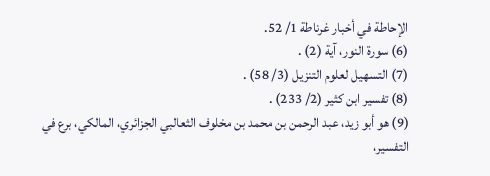الإحاطة في أخبار غرناطة 1/ 52.
(6) سورة النور، آية (2) .
(7) التسهيل لعلوم التنزيل (3/ 58) .
(8) تفسير ابن كثير (2/ 233) .
(9) هو أبو زيد، عبد الرحمن بن محمد بن مخلوف الثعالبي الجزائري، المالكي، برع في التفسير،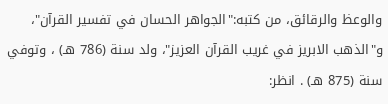والوعظ والرقائق، من كتبه:"الجواهر الحسان في تفسير القرآن"، و"الذهب الابريز في غريب القرآن العزيز"، ولد سنة (786 هـ) ، وتوفي سنة (875 هـ) . انظر: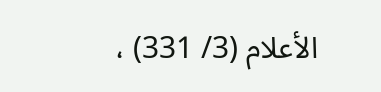الأعلام (3/ 331) ،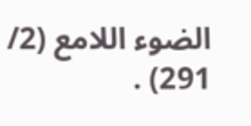الضوء اللامع (2/ 291) .